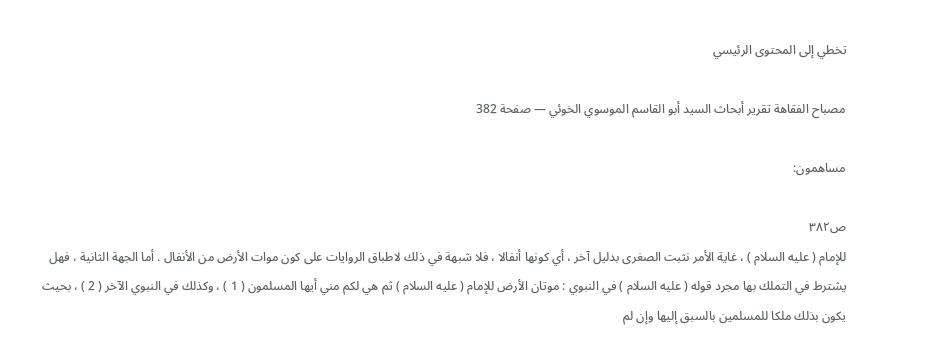تخطي إلى المحتوى الرئيسي

مصباح الفقاهة تقرير أبحاث السيد أبو القاسم الموسوي الخوئي — صفحة 382

مساهمون:

ص٣٨٢
للإمام ( عليه السلام ) ، غاية الأمر نثبت الصغرى بدليل آخر ، أي كونها أنفالا ، فلا شبهة في ذلك لاطباق الروايات على كون موات الأرض من الأنفال . أما الجهة الثانية ، فهل يشترط في التملك بها مجرد قوله ( عليه السلام ) في النبوي : موتان الأرض للإمام ( عليه السلام ) ثم هي لكم مني أيها المسلمون ( 1 ) ، وكذلك في النبوي الآخر ( 2 ) ، بحيث يكون بذلك ملكا للمسلمين بالسبق إليها وإن لم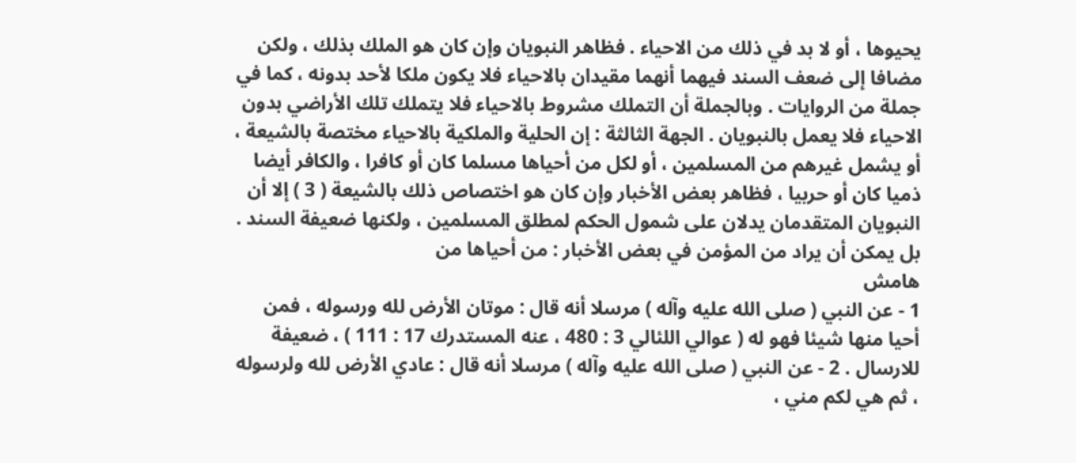يحيوها ، أو لا بد في ذلك من الاحياء . فظاهر النبويان وإن كان هو الملك بذلك ، ولكن مضافا إلى ضعف السند فيهما أنهما مقيدان بالاحياء فلا يكون ملكا لأحد بدونه ، كما في جملة من الروايات . وبالجملة أن التملك مشروط بالاحياء فلا يتملك تلك الأراضي بدون الاحياء فلا يعمل بالنبويان . الجهة الثالثة : إن الحلية والملكية بالاحياء مختصة بالشيعة ، أو يشمل غيرهم من المسلمين ، أو لكل من أحياها مسلما كان أو كافرا ، والكافر أيضا ذميا كان أو حربيا ، فظاهر بعض الأخبار وإن كان هو اختصاص ذلك بالشيعة ( 3 ) إلا أن النبويان المتقدمان يدلان على شمول الحكم لمطلق المسلمين ، ولكنها ضعيفة السند . بل يمكن أن يراد من المؤمن في بعض الأخبار : من أحياها من
هامش
1 - عن النبي ( صلى الله عليه وآله ) مرسلا أنه قال : موتان الأرض لله ورسوله ، فمن أحيا منها شيئا فهو له ( عوالي اللئالي 3 : 480 ، عنه المستدرك 17 : 111 ) ، ضعيفة للارسال . 2 - عن النبي ( صلى الله عليه وآله ) مرسلا أنه قال : عادي الأرض لله ولرسوله ، ثم هي لكم مني ،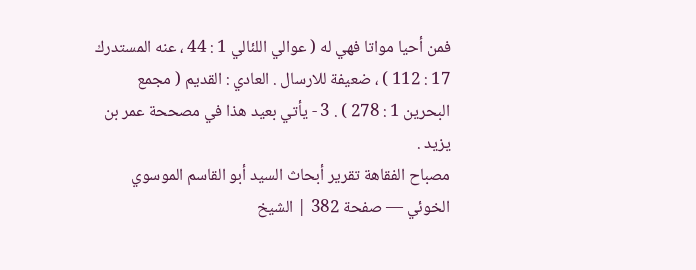فمن أحيا مواتا فهي له ( عوالي اللئالي 1 : 44 ، عنه المستدرك 17 : 112 ) ، ضعيفة للارسال . العادي : القديم ( مجمع البحرين 1 : 278 ) . 3 - يأتي بعيد هذا في مصححة عمر بن يزيد .
مصباح الفقاهة تقرير أبحاث السيد أبو القاسم الموسوي الخوئي — صفحة 382 | الشيخ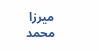ميرزا محمد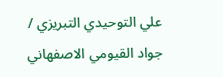علي التوحيدي التبريزي / جواد القيومي الاصفهاني